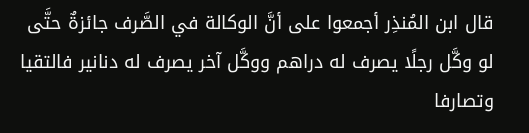قال ابن المُنذِر أجمعوا على أنَّ الوكالة في الصَّرف جائزةٌ حتَّى لو وكَّل رجلًا يصرف له دراهم ووكَّل آخر يصرف له دنانير فالتقيا وتصارفا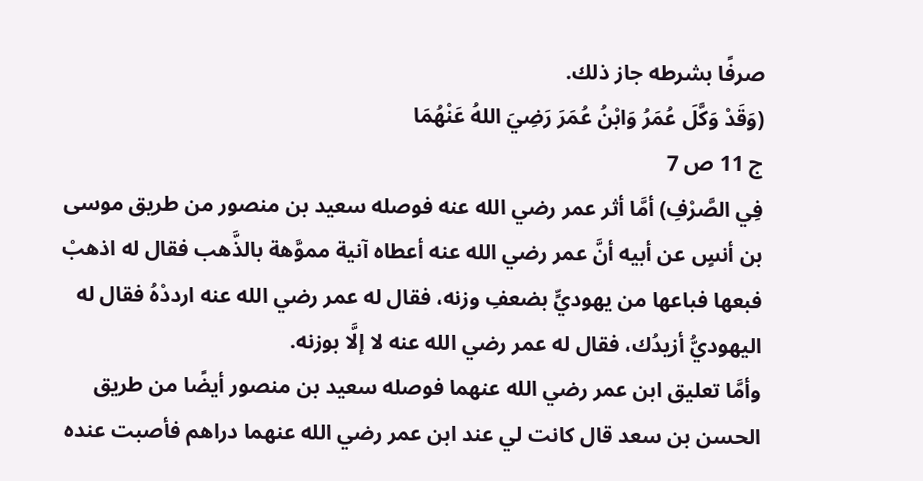صرفًا بشرطه جاز ذلك.
(وَقَدْ وَكَّلَ عُمَرُ وَابْنُ عُمَرَ رَضِيَ اللهُ عَنْهُمَا
ج 11 ص 7
فِي الصَّرْفِ) أمَّا أثر عمر رضي الله عنه فوصله سعيد بن منصور من طريق موسى بن أنسٍ عن أبيه أنَّ عمر رضي الله عنه أعطاه آنية مموَّهة بالذَّهب فقال له اذهبْ فبعها فباعها من يهوديٍّ بضعفِ وزنه، فقال له عمر رضي الله عنه ارددْهُ فقال له اليهوديُّ أزيدُك، فقال له عمر رضي الله عنه لا إلَّا بوزنه.
وأمَّا تعليق ابن عمر رضي الله عنهما فوصله سعيد بن منصور أيضًا من طريق الحسن بن سعد قال كانت لي عند ابن عمر رضي الله عنهما دراهم فأصبت عنده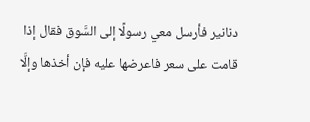دنانير فأرسل معي رسولًا إلى السَّوق فقال إذا قامت على سعر فاعرضها عليه فإن أخذها وإلَّا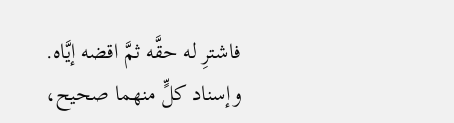فاشترِ له حقَّه ثمَّ اقضه إيَّاه.
وإسناد كلٍّ منهما صحيح،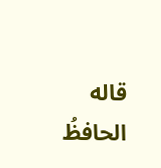قاله الحافظُ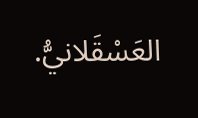العَسْقَلانيُّ.